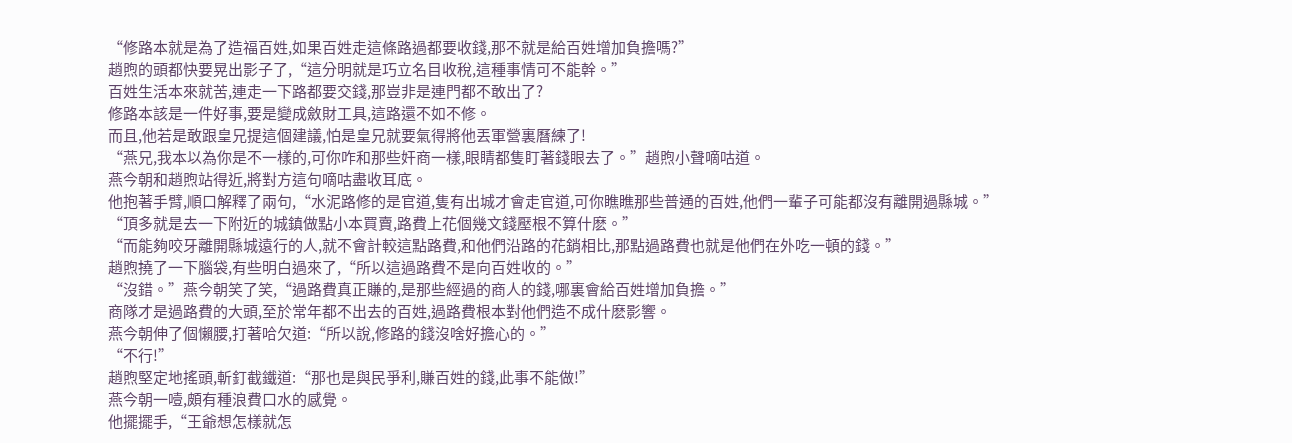“修路本就是為了造福百姓,如果百姓走這條路過都要收錢,那不就是給百姓增加負擔嗎?”
趙煦的頭都快要晃出影子了,“這分明就是巧立名目收稅,這種事情可不能幹。”
百姓生活本來就苦,連走一下路都要交錢,那豈非是連門都不敢出了?
修路本該是一件好事,要是變成斂財工具,這路還不如不修。
而且,他若是敢跟皇兄提這個建議,怕是皇兄就要氣得將他丟軍營裏曆練了!
“燕兄,我本以為你是不一樣的,可你咋和那些奸商一樣,眼睛都隻盯著錢眼去了。”趙煦小聲嘀咕道。
燕今朝和趙煦站得近,將對方這句嘀咕盡收耳底。
他抱著手臂,順口解釋了兩句,“水泥路修的是官道,隻有出城才會走官道,可你瞧瞧那些普通的百姓,他們一輩子可能都沒有離開過縣城。”
“頂多就是去一下附近的城鎮做點小本買賣,路費上花個幾文錢壓根不算什麽。”
“而能夠咬牙離開縣城遠行的人,就不會計較這點路費,和他們沿路的花銷相比,那點過路費也就是他們在外吃一頓的錢。”
趙煦撓了一下腦袋,有些明白過來了,“所以這過路費不是向百姓收的。”
“沒錯。”燕今朝笑了笑,“過路費真正賺的,是那些經過的商人的錢,哪裏會給百姓增加負擔。”
商隊才是過路費的大頭,至於常年都不出去的百姓,過路費根本對他們造不成什麽影響。
燕今朝伸了個懶腰,打著哈欠道:“所以說,修路的錢沒啥好擔心的。”
“不行!”
趙煦堅定地搖頭,斬釘截鐵道:“那也是與民爭利,賺百姓的錢,此事不能做!”
燕今朝一噎,頗有種浪費口水的感覺。
他擺擺手,“王爺想怎樣就怎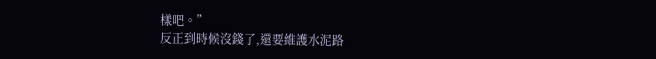樣吧。”
反正到時候沒錢了,還要維護水泥路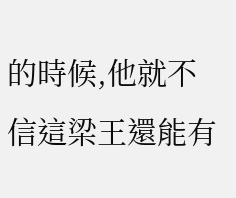的時候,他就不信這梁王還能有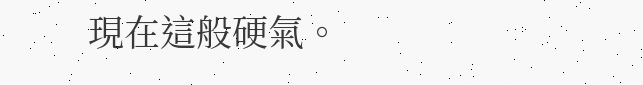現在這般硬氣。